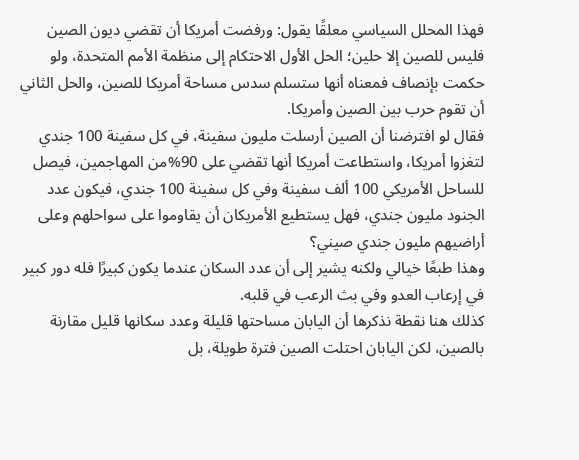فهذا المحلل السياسي معلقًا يقول: ورفضت أمريكا أن تقضي ديون الصين فليس للصين إلا حلين؛ الحل الأول الاحتكام إلى منظمة الأمم المتحدة، ولو حكمت بإنصاف فمعناه أنها ستسلم سدس مساحة أمريكا للصين، والحل الثاني أن تقوم حرب بين الصين وأمريكا.
فقال لو افترضنا أن الصين أرسلت مليون سفينة، في كل سفينة 100 جندي لتغزوا أمريكا، واستطاعت أمريكا أنها تقضي على 90%من المهاجمين، فيصل للساحل الأمريكي 100 ألف سفينة وفي كل سفينة 100 جندي، فيكون عدد الجنود مليون جندي، فهل يستطيع الأمريكان أن يقاوموا على سواحلهم وعلى أراضيهم مليون جندي صيني؟
وهذا طبعًا خيالي ولكنه يشير إلى أن عدد السكان عندما يكون كبيرًا فله دور كبير في إرعاب العدو وفي بث الرعب في قلبه.
كذلك هنا نقطة نذكرها أن اليابان مساحتها قليلة وعدد سكانها قليل مقارنة بالصين، لكن اليابان احتلت الصين فترة طويلة، بل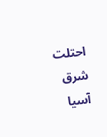احتلت شرق آسيا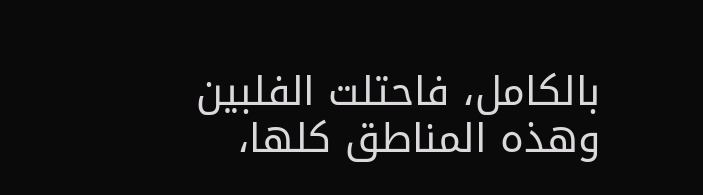بالكامل، فاحتلت الفلبين وهذه المناطق كلها،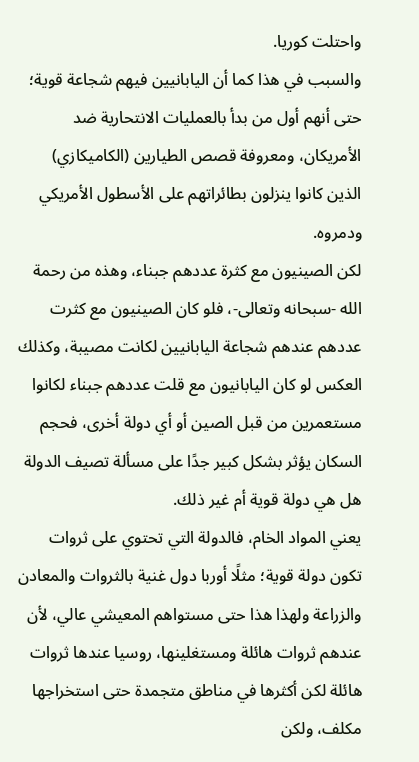واحتلت كوريا.
والسبب في هذا كما أن اليابانيين فيهم شجاعة قوية؛ حتى أنهم أول من بدأ بالعمليات الانتحارية ضد الأمريكان، ومعروفة قصص الطيارين (الكاميكازي) الذين كانوا ينزلون بطائراتهم على الأسطول الأمريكي ودمروه.
لكن الصينيون مع كثرة عددهم جبناء، وهذه من رحمة الله -سبحانه وتعالى-، فلو كان الصينيون مع كثرت عددهم عندهم شجاعة اليابانيين لكانت مصيبة، وكذلك العكس لو كان اليابانيون مع قلت عددهم جبناء لكانوا مستعمرين من قبل الصين أو أي دولة أخرى، فحجم السكان يؤثر بشكل كبير جدًا على مسألة تصيف الدولة هل هي دولة قوية أم غير ذلك.
يعني المواد الخام، فالدولة التي تحتوي على ثروات تكون دولة قوية؛ مثلًا أوربا دول غنية بالثروات والمعادن والزراعة ولهذا هذا حتى مستواهم المعيشي عالي، لأن عندهم ثروات هائلة ومستغلينها، روسيا عندها ثروات هائلة لكن أكثرها في مناطق متجمدة حتى استخراجها مكلف، ولكن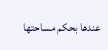عندها بحكم مساحتها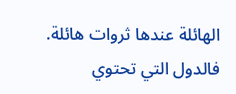الهائلة عندها ثروات هائلة.
فالدول التي تحتوي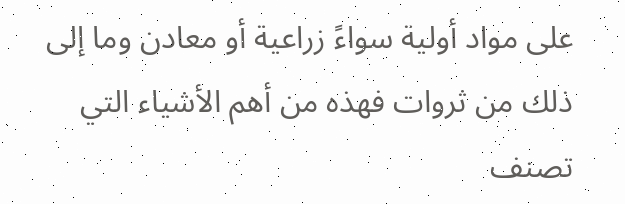على مواد أولية سواءً زراعية أو معادن وما إلى ذلك من ثروات فهذه من أهم الأشياء التي تصنف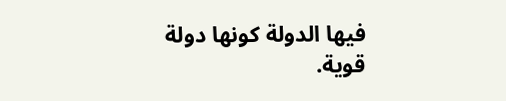فيها الدولة كونها دولة قوية.